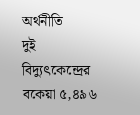অর্থনীতি
দুই বিদ্যুৎকেন্দ্রের বকেয়া ৫,৪৯৬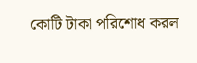কোটি টাকা পরিশোধ করল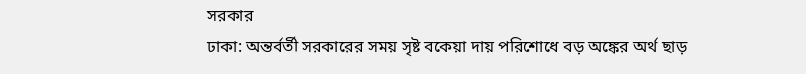সরকার
ঢাকা: অন্তর্বর্তী সরকারের সময় সৃষ্ট বকেয়া দায় পরিশোধে বড় অঙ্কের অর্থ ছাড়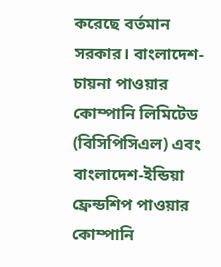করেছে বর্তমান সরকার। বাংলাদেশ-চায়না পাওয়ার কোম্পানি লিমিটেড (বিসিপিসিএল) এবং বাংলাদেশ-ইন্ডিয়া ফ্রেন্ডশিপ পাওয়ার কোম্পানি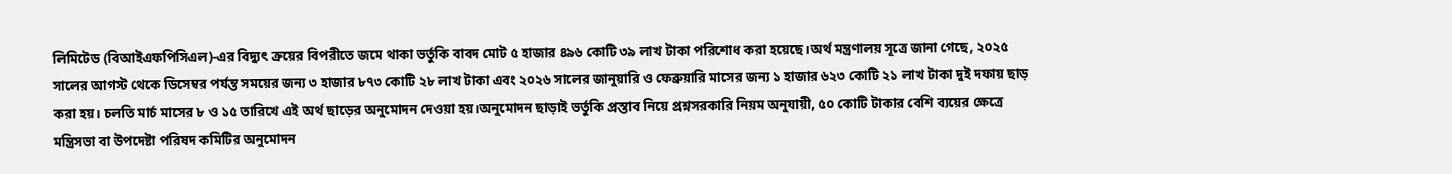লিমিটেড (বিআইএফপিসিএল)-এর বিদ্যুৎ ক্রয়ের বিপরীতে জমে থাকা ভর্তুকি বাবদ মোট ৫ হাজার ৪৯৬ কোটি ৩৯ লাখ টাকা পরিশোধ করা হয়েছে।অর্থ মন্ত্রণালয় সূত্রে জানা গেছে, ২০২৫ সালের আগস্ট থেকে ডিসেম্বর পর্যন্ত সময়ের জন্য ৩ হাজার ৮৭৩ কোটি ২৮ লাখ টাকা এবং ২০২৬ সালের জানুয়ারি ও ফেব্রুয়ারি মাসের জন্য ১ হাজার ৬২৩ কোটি ২১ লাখ টাকা দুই দফায় ছাড় করা হয়। চলতি মার্চ মাসের ৮ ও ১৫ তারিখে এই অর্থ ছাড়ের অনুমোদন দেওয়া হয়।অনুমোদন ছাড়াই ভর্তুকি প্রস্তাব নিয়ে প্রশ্নসরকারি নিয়ম অনুযায়ী, ৫০ কোটি টাকার বেশি ব্যয়ের ক্ষেত্রে মন্ত্রিসভা বা উপদেষ্টা পরিষদ কমিটির অনুমোদন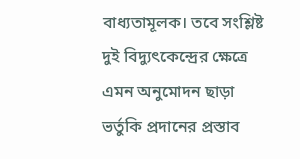বাধ্যতামূলক। তবে সংশ্লিষ্ট দুই বিদ্যুৎকেন্দ্রের ক্ষেত্রে এমন অনুমোদন ছাড়া ভর্তুকি প্রদানের প্রস্তাব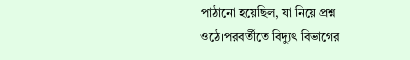পাঠানো হয়েছিল, যা নিয়ে প্রশ্ন ওঠে।পরবর্তীতে বিদ্যুৎ বিভাগের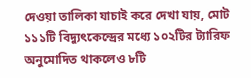দেওয়া তালিকা যাচাই করে দেখা যায়, মোট ১১১টি বিদ্যুৎকেন্দ্রের মধ্যে ১০২টির ট্যারিফ অনুমোদিত থাকলেও ৮টি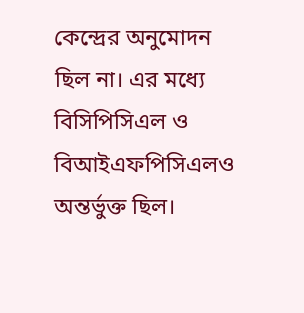কেন্দ্রের অনুমোদন ছিল না। এর মধ্যে বিসিপিসিএল ও বিআইএফপিসিএলও অন্তর্ভুক্ত ছিল।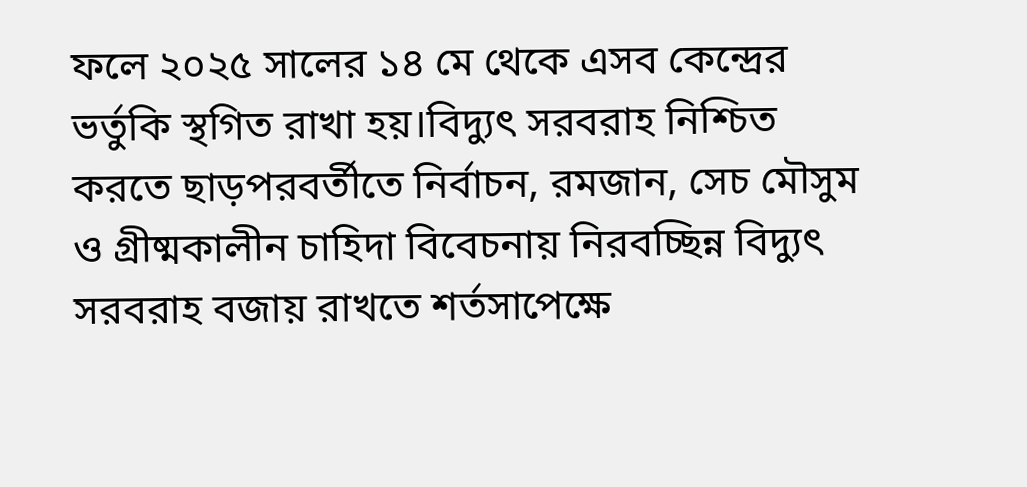ফলে ২০২৫ সালের ১৪ মে থেকে এসব কেন্দ্রের ভর্তুকি স্থগিত রাখা হয়।বিদ্যুৎ সরবরাহ নিশ্চিত করতে ছাড়পরবর্তীতে নির্বাচন, রমজান, সেচ মৌসুম ও গ্রীষ্মকালীন চাহিদা বিবেচনায় নিরবচ্ছিন্ন বিদ্যুৎ সরবরাহ বজায় রাখতে শর্তসাপেক্ষে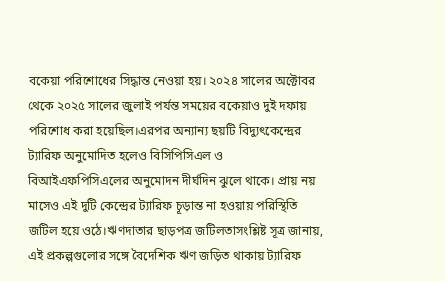বকেয়া পরিশোধের সিদ্ধান্ত নেওয়া হয়। ২০২৪ সালের অক্টোবর থেকে ২০২৫ সালের জুলাই পর্যন্ত সময়ের বকেয়াও দুই দফায় পরিশোধ করা হয়েছিল।এরপর অন্যান্য ছয়টি বিদ্যুৎকেন্দ্রের ট্যারিফ অনুমোদিত হলেও বিসিপিসিএল ও বিআইএফপিসিএলের অনুমোদন দীর্ঘদিন ঝুলে থাকে। প্রায় নয় মাসেও এই দুটি কেন্দ্রের ট্যারিফ চূড়ান্ত না হওয়ায় পরিস্থিতি জটিল হয়ে ওঠে।ঋণদাতার ছাড়পত্র জটিলতাসংশ্লিষ্ট সূত্র জানায়, এই প্রকল্পগুলোর সঙ্গে বৈদেশিক ঋণ জড়িত থাকায় ট্যারিফ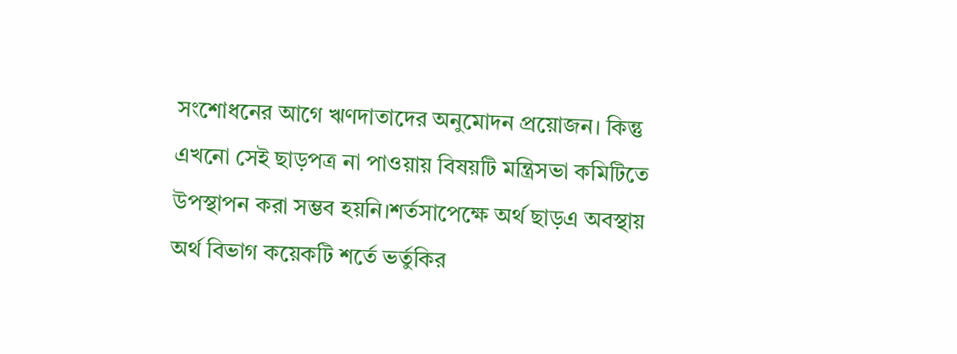সংশোধনের আগে ঋণদাতাদের অনুমোদন প্রয়োজন। কিন্তু এখনো সেই ছাড়পত্র না পাওয়ায় বিষয়টি মন্ত্রিসভা কমিটিতে উপস্থাপন করা সম্ভব হয়নি।শর্তসাপেক্ষে অর্থ ছাড়এ অবস্থায় অর্থ বিভাগ কয়েকটি শর্তে ভর্তুকির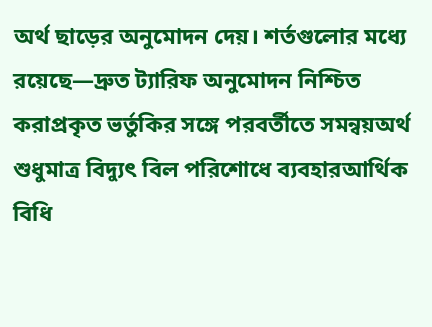অর্থ ছাড়ের অনুমোদন দেয়। শর্তগুলোর মধ্যে রয়েছে—দ্রুত ট্যারিফ অনুমোদন নিশ্চিত করাপ্রকৃত ভর্তুকির সঙ্গে পরবর্তীতে সমন্বয়অর্থ শুধুমাত্র বিদ্যুৎ বিল পরিশোধে ব্যবহারআর্থিক বিধি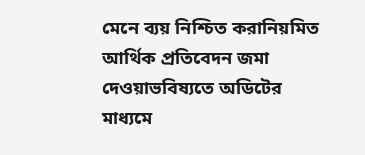মেনে ব্যয় নিশ্চিত করানিয়মিত আর্থিক প্রতিবেদন জমা দেওয়াভবিষ্যতে অডিটের মাধ্যমে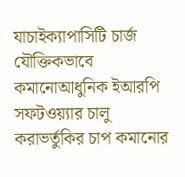যাচাইক্যাপাসিটি চার্জ যৌক্তিকভাবে কমানোআধুনিক ইআরপি সফটওয়্যার চালু করাভর্তুকির চাপ কমানোর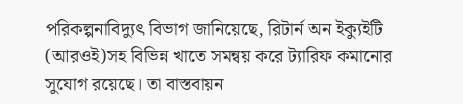পরিকল্পনাবিদ্যুৎ বিভাগ জানিয়েছে, রিটার্ন অন ইক্যুইটি (আরওই)সহ বিভিন্ন খাতে সমন্বয় করে ট্যারিফ কমানোর সুযোগ রয়েছে। তা বাস্তবায়ন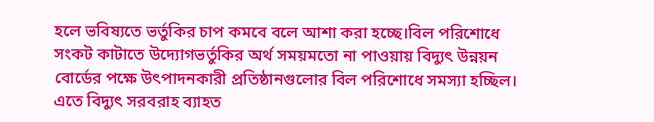হলে ভবিষ্যতে ভর্তুকির চাপ কমবে বলে আশা করা হচ্ছে।বিল পরিশোধে সংকট কাটাতে উদ্যোগভর্তুকির অর্থ সময়মতো না পাওয়ায় বিদ্যুৎ উন্নয়ন বোর্ডের পক্ষে উৎপাদনকারী প্রতিষ্ঠানগুলোর বিল পরিশোধে সমস্যা হচ্ছিল। এতে বিদ্যুৎ সরবরাহ ব্যাহত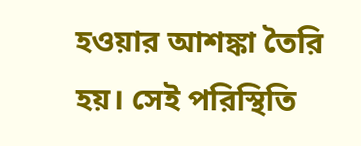হওয়ার আশঙ্কা তৈরি হয়। সেই পরিস্থিতি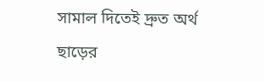সামাল দিতেই দ্রুত অর্থ ছাড়ের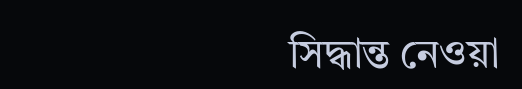সিদ্ধান্ত নেওয়া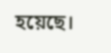হয়েছে।